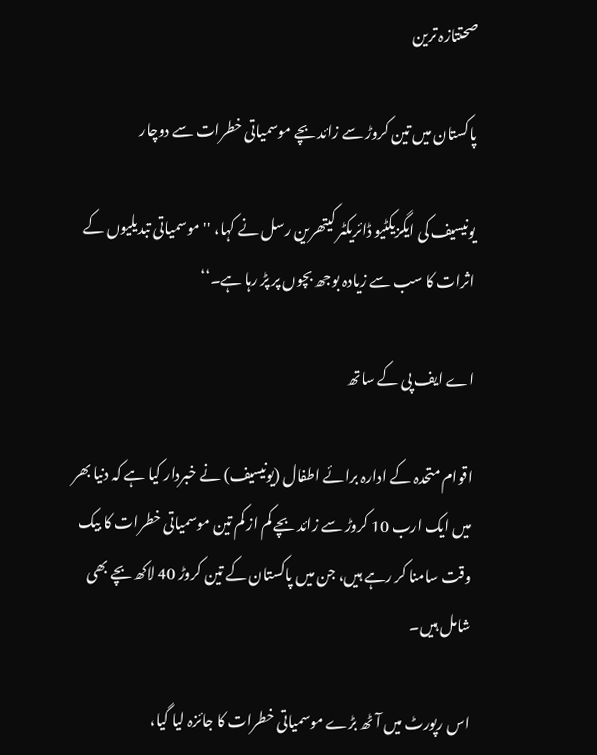صحتتازہ ترین

پاکستان میں تین کروڑ سے زائد بچے موسمیاتی خطرات سے دوچار

یونیسیف کی ایگزیکٹیو ڈائریکٹر کیتھرین رسل نے کہا، ''موسمیاتی تبدیلیوں کے اثرات کا سب سے زیادہ بوجھ بچوں پر پڑ رہا ہے۔‘‘

اے ایف پی کے ساتھ

اقوام متحدہ کے ادارہ برائے اطفال (یونیسیف) نے خبردار کیا ہے کہ دنیا بھر میں ایک ارب 10 کروڑ سے زائد بچے کم از کم تین موسمیاتی خطرات کا بیک وقت سامنا کر رہے ہیں، جن میں پاکستان کے تین کروڑ 40 لاکھ بچے بھی شامل ہیں۔

اس رپورٹ میں آٹھ بڑے موسمیاتی خطرات کا جائزہ لیا گیا،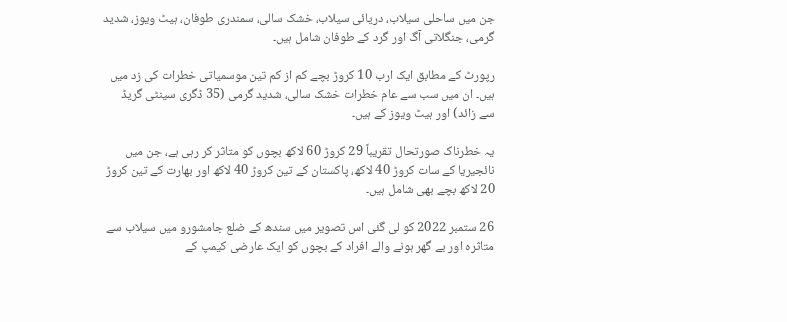جن میں ساحلی سیلاب، دریائی سیلاب، خشک سالی، سمندری طوفان، ہیٹ ویوز، شدید گرمی، جنگلاتی آگ اور گرد کے طوفان شامل ہیں۔

رپورٹ کے مطابق ایک ارب 10 کروڑ بچے کم از کم تین موسمیاتی خطرات کی زد میں ہیں۔ ان میں سب سے عام خطرات خشک سالی، شدید گرمی (35 ڈگری سینٹی گریڈ سے زائد) اور ہیٹ ویوز کے ہیں۔

یہ خطرناک صورتحال تقریباً 29 کروڑ 60 لاکھ بچوں کو متاثر کر رہی ہے، جن میں نائجیریا کے سات کروڑ 40 لاکھ، پاکستان کے تین کروڑ 40 لاکھ اور بھارت کے تین کروڑ 20 لاکھ بچے بھی شامل ہیں۔

26 ستمبر 2022 کو لی گئی اس تصویر میں سندھ کے ضلع جامشورو میں سیلاب سے متاثرہ اور بے گھر ہونے والے افراد کے بچوں کو ایک عارضی کیمپ کے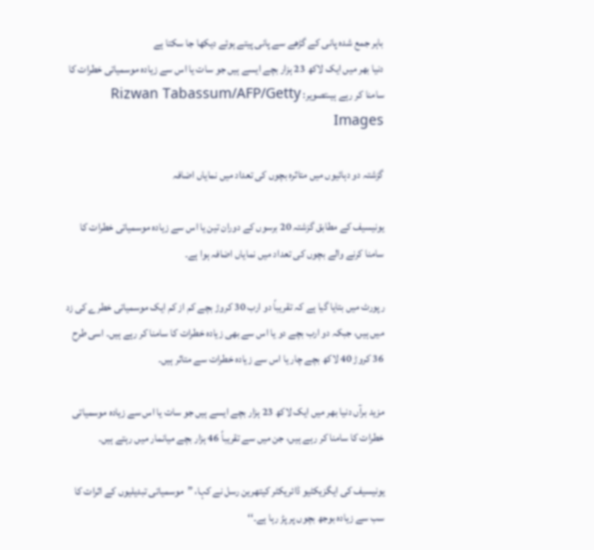باہر جمع شدہ پانی کے گڑھے سے پانی پیتے ہوئے دیکھا جا سکتا ہے
دنیا بھر میں ایک لاکھ 23 ہزار بچے ایسے ہیں جو سات یا اس سے زیادہ موسمیاتی خطرات کا سامنا کر رہے ہیںتصویر: Rizwan Tabassum/AFP/Getty Images

گزشتہ دو دہائیوں میں متاثرہ بچوں کی تعداد میں نمایاں اضافہ

یونیسیف کے مطابق گزشتہ 20 برسوں کے دوران تین یا اس سے زیادہ موسمیاتی خطرات کا سامنا کرنے والے بچوں کی تعداد میں نمایاں اضافہ ہوا ہے۔

رپورٹ میں بتایا گیا ہے کہ تقریباً دو ارب 30 کروڑ بچے کم از کم ایک موسمیاتی خطرے کی زد میں ہیں، جبکہ دو ارب بچے دو یا اس سے بھی زیادہ خطرات کا سامنا کر رہے ہیں۔ اسی طرح 36 کروڑ 40 لاکھ بچے چار یا اس سے زیادہ خطرات سے متاثر ہیں۔

مزید برآں دنیا بھر میں ایک لاکھ 23 ہزار بچے ایسے ہیں جو سات یا اس سے زیادہ موسمیاتی خطرات کا سامنا کر رہے ہیں، جن میں سے تقریباً 46 ہزار بچے میانمار میں رہتے ہیں۔

یونیسیف کی ایگزیکٹیو ڈائریکٹر کیتھرین رسل نے کہا، ”موسمیاتی تبدیلیوں کے اثرات کا سب سے زیادہ بوجھ بچوں پر پڑ رہا ہے۔‘‘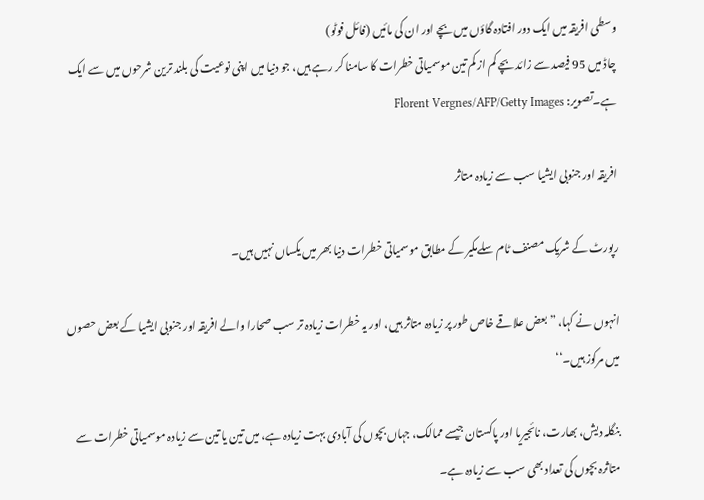وسطی افریقہ میں ایک دور افتادہ گاؤں میں بچے اور ان کی مائیں (فائل فوٹو)
چاڈ میں 95 فیصد سے زائد بچے کم از کم تین موسمیاتی خطرات کا سامنا کر رہے ہیں، جو دنیا میں اپنی نوعیت کی بلند ترین شرحوں میں سے ایک ہے۔تصویر: Florent Vergnes/AFP/Getty Images

افریقہ اور جنوبی ایشیا سب سے زیادہ متاثر

رپورٹ کے شریک مصنف ٹام سلےمکیر کے مطابق موسمیاتی خطرات دنیا بھر میں یکساں نہیں ہیں۔

انہوں نے کہا، ”بعض علاقے خاص طور پر زیادہ متاثر ہیں، اور یہ خطرات زیادہ تر سب صحارا والے افریقہ اور جنوبی ایشیا کے بعض حصوں میں مرکوز ہیں۔‘‘

بنگلہ دیش، بھارت، نائجیریا اور پاکستان جیسے ممالک، جہاں بچوں کی آبادی بہت زیادہ ہے، میں تین یا تین سے زیادہ موسمیاتی خطرات سے متاثرہ بچوں کی تعداد بھی سب سے زیادہ ہے۔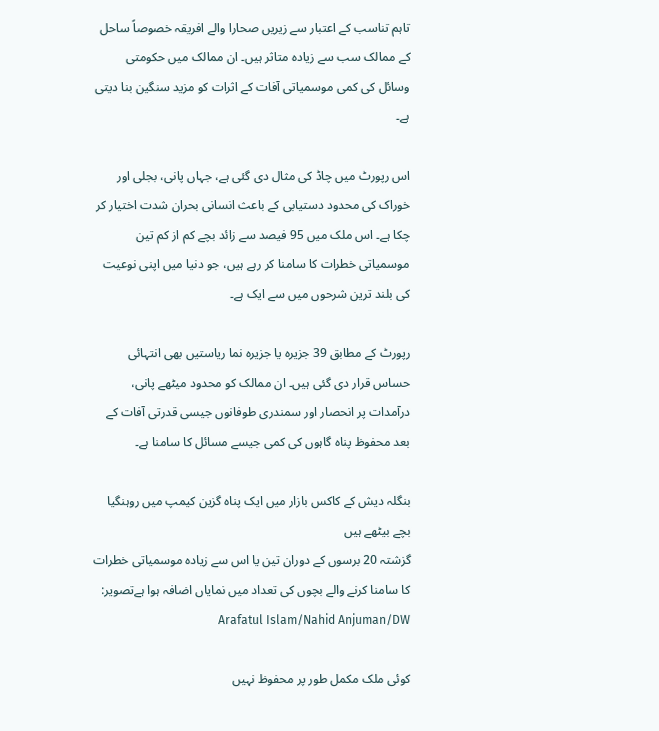تاہم تناسب کے اعتبار سے زیریں صحارا والے افریقہ خصوصاً ساحل کے ممالک سب سے زیادہ متاثر ہیں۔ ان ممالک میں حکومتی وسائل کی کمی موسمیاتی آفات کے اثرات کو مزید سنگین بنا دیتی ہے۔

اس رپورٹ میں چاڈ کی مثال دی گئی ہے، جہاں پانی، بجلی اور خوراک کی محدود دستیابی کے باعث انسانی بحران شدت اختیار کر چکا ہے۔ اس ملک میں 95 فیصد سے زائد بچے کم از کم تین موسمیاتی خطرات کا سامنا کر رہے ہیں، جو دنیا میں اپنی نوعیت کی بلند ترین شرحوں میں سے ایک ہے۔

رپورٹ کے مطابق 39 جزیرہ یا جزیرہ نما ریاستیں بھی انتہائی حساس قرار دی گئی ہیں۔ ان ممالک کو محدود میٹھے پانی، درآمدات پر انحصار اور سمندری طوفانوں جیسی قدرتی آفات کے بعد محفوظ پناہ گاہوں کی کمی جیسے مسائل کا سامنا ہے۔

بنگلہ دیش کے کاکس بازار میں ایک پناہ گزین کیمپ میں روہنگیا بچے بیٹھے ہیں
گزشتہ 20 برسوں کے دوران تین یا اس سے زیادہ موسمیاتی خطرات کا سامنا کرنے والے بچوں کی تعداد میں نمایاں اضافہ ہوا ہےتصویر: Arafatul Islam/Nahid Anjuman/DW

کوئی ملک مکمل طور پر محفوظ نہیں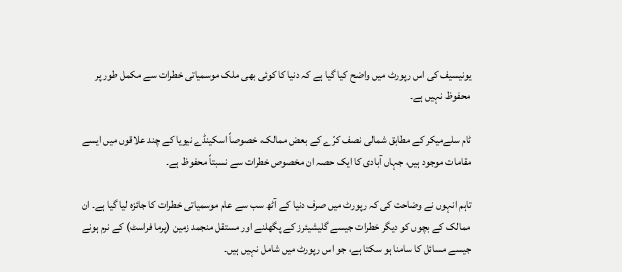یونیسیف کی اس رپورٹ میں واضح کیا گیا ہے کہ دنیا کا کوئی بھی ملک موسمیاتی خطرات سے مکمل طور پر محفوظ نہیں ہے۔

ٹام سلےمیکر کے مطابق شمالی نصف کرّے کے بعض ممالک، خصوصاً اسکینڈے نیویا کے چند علاقوں میں ایسے مقامات موجود ہیں، جہاں آبادی کا ایک حصہ ان مخصوص خطرات سے نسبتاً محفوظ ہے۔

تاہم انہوں نے وضاحت کی کہ رپورٹ میں صرف دنیا کے آٹھ سب سے عام موسمیاتی خطرات کا جائزہ لیا گیا ہے۔ ان ممالک کے بچوں کو دیگر خطرات جیسے گلیشیئرز کے پگھلنے اور مستقل منجمد زمین (پرما فراسٹ) کے نرم ہونے جیسے مسائل کا سامنا ہو سکتا ہے، جو اس رپورٹ میں شامل نہیں ہیں۔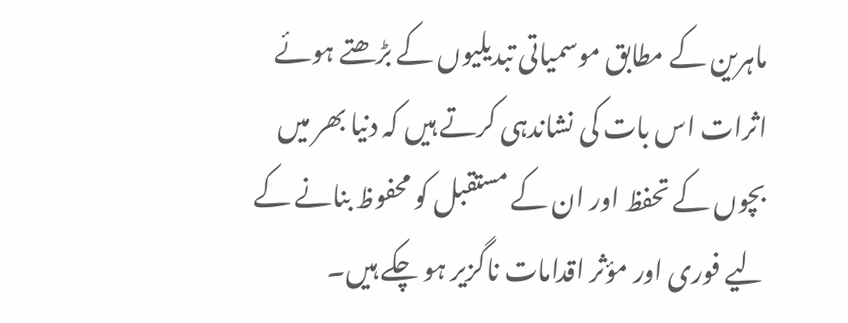ماہرین کے مطابق موسمیاتی تبدیلیوں کے بڑھتے ہوئے اثرات اس بات کی نشاندہی کرتے ہیں کہ دنیا بھر میں بچوں کے تحفظ اور ان کے مستقبل کو محفوظ بنانے کے لیے فوری اور مؤثر اقدامات ناگزیر ہو چکے ہیں۔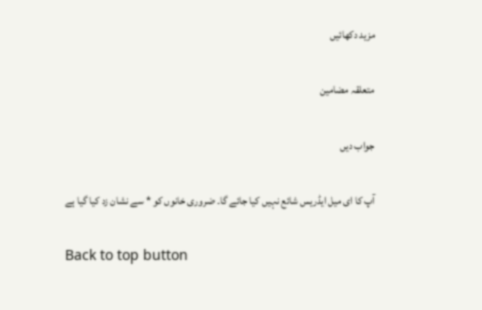مزید دکھائیں

متعلقہ مضامین

جواب دیں

آپ کا ای میل ایڈریس شائع نہیں کیا جائے گا۔ ضروری خانوں کو * سے نشان زد کیا گیا ہے

Back to top button